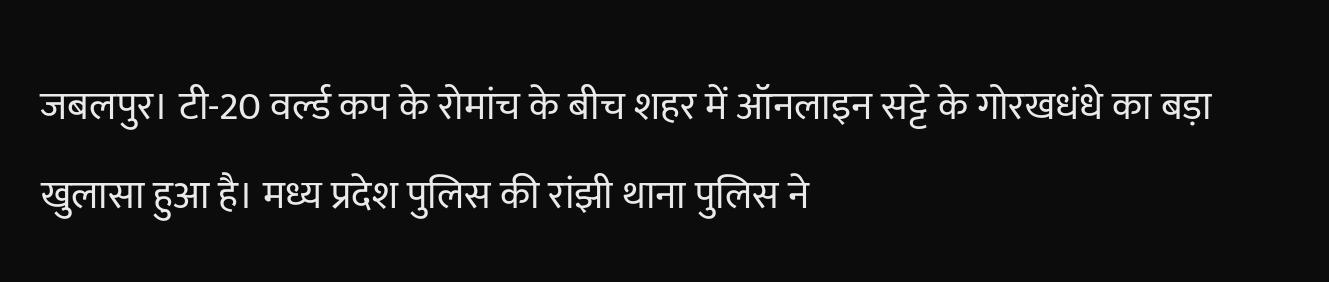जबलपुर। टी-20 वर्ल्ड कप के रोमांच के बीच शहर में ऑनलाइन सट्टे के गोरखधंधे का बड़ा खुलासा हुआ है। मध्य प्रदेश पुलिस की रांझी थाना पुलिस ने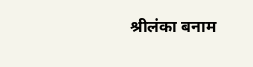श्रीलंका बनाम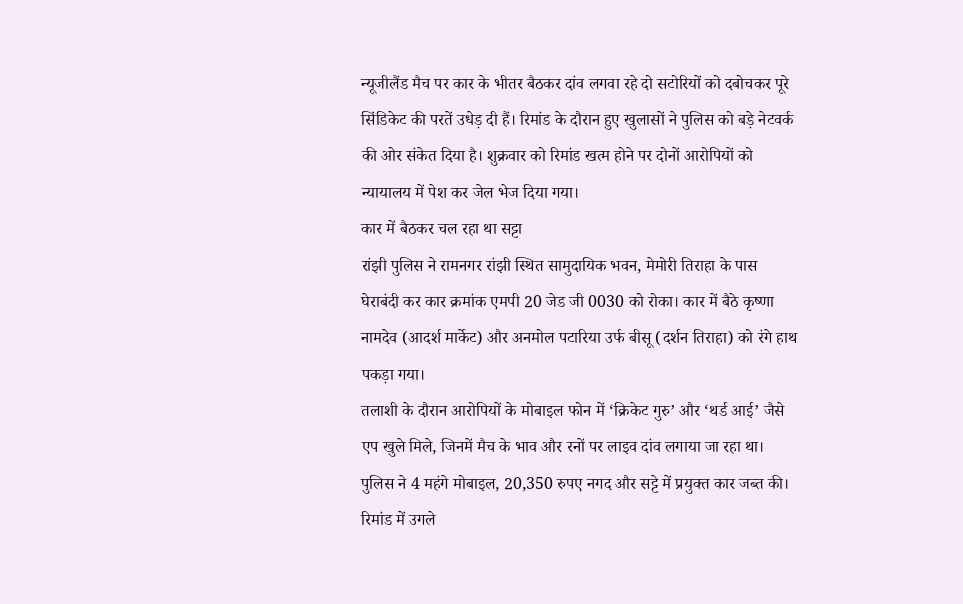न्यूजीलैंड मैच पर कार के भीतर बैठकर दांव लगवा रहे दो सटोरियों को दबोचकर पूरे सिंडिकेट की परतें उधेड़ दी हैं। रिमांड के दौरान हुए खुलासों ने पुलिस को बड़े नेटवर्क की ओर संकेत दिया है। शुक्रवार को रिमांड खत्म होने पर दोनों आरोपियों को न्यायालय में पेश कर जेल भेज दिया गया।
कार में बैठकर चल रहा था सट्टा
रांझी पुलिस ने रामनगर रांझी स्थित सामुदायिक भवन, मेमोरी तिराहा के पास घेराबंदी कर कार क्रमांक एमपी 20 जेड जी 0030 को रोका। कार में बैठे कृष्णा नामदेव (आदर्श मार्केट) और अनमोल पटारिया उर्फ बीसू (दर्शन तिराहा) को रंगे हाथ पकड़ा गया।
तलाशी के दौरान आरोपियों के मोबाइल फोन में ‘क्रिकेट गुरु’ और ‘थर्ड आई’ जैसे एप खुले मिले, जिनमें मैच के भाव और रनों पर लाइव दांव लगाया जा रहा था। पुलिस ने 4 महंगे मोबाइल, 20,350 रुपए नगद और सट्टे में प्रयुक्त कार जब्त की।
रिमांड में उगले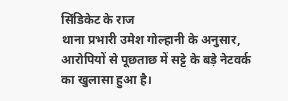सिंडिकेट के राज
थाना प्रभारी उमेश गोल्हानी के अनुसार, आरोपियों से पूछताछ में सट्टे के बड़े नेटवर्क का खुलासा हुआ है।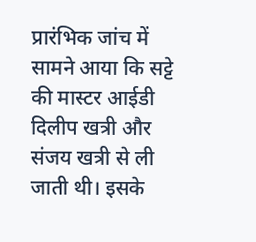प्रारंभिक जांच में सामने आया कि सट्टे की मास्टर आईडी दिलीप खत्री और संजय खत्री से ली जाती थी। इसके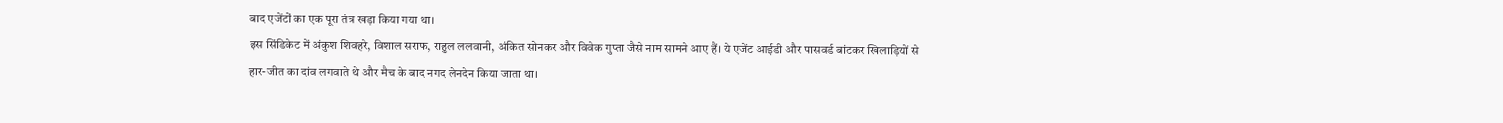बाद एजेंटों का एक पूरा तंत्र खड़ा किया गया था।
इस सिंडिकेट में अंकुश शिवहरे, विशाल सराफ, राहुल ललवानी, अंकित सोनकर और विवेक गुप्ता जैसे नाम सामने आए हैं। ये एजेंट आईडी और पासवर्ड बांटकर खिलाड़ियों से हार-जीत का दांव लगवाते थे और मैच के बाद नगद लेनदेन किया जाता था।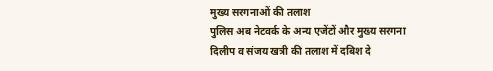मुख्य सरगनाओं की तलाश
पुलिस अब नेटवर्क के अन्य एजेंटों और मुख्य सरगना दिलीप व संजय खत्री की तलाश में दबिश दे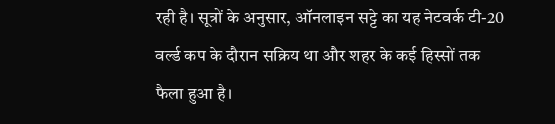रही है। सूत्रों के अनुसार, ऑनलाइन सट्टे का यह नेटवर्क टी-20 वर्ल्ड कप के दौरान सक्रिय था और शहर के कई हिस्सों तक फैला हुआ है।